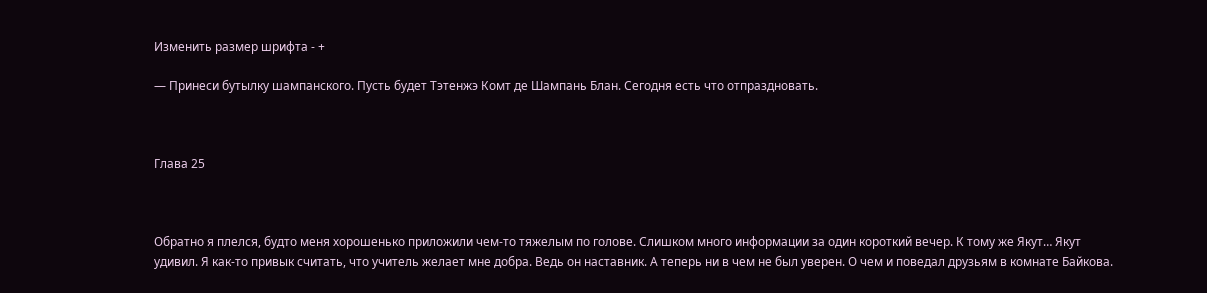Изменить размер шрифта - +

— Принеси бутылку шампанского. Пусть будет Тэтенжэ Комт де Шампань Блан. Сегодня есть что отпраздновать.



Глава 25



Обратно я плелся, будто меня хорошенько приложили чем-то тяжелым по голове. Слишком много информации за один короткий вечер. К тому же Якут… Якут удивил. Я как-то привык считать, что учитель желает мне добра. Ведь он наставник. А теперь ни в чем не был уверен. О чем и поведал друзьям в комнате Байкова.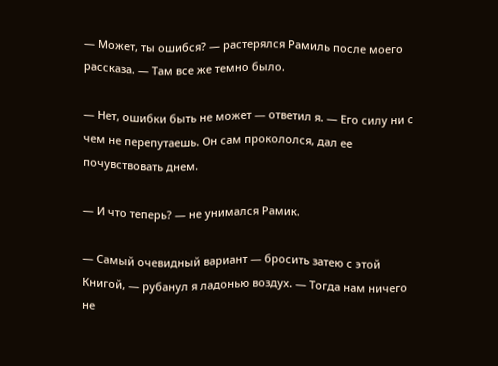— Может, ты ошибся? — растерялся Рамиль после моего рассказа. — Там все же темно было.

— Нет, ошибки быть не может — ответил я. — Его силу ни с чем не перепутаешь. Он сам прокололся, дал ее почувствовать днем.

— И что теперь? — не унимался Рамик.

— Самый очевидный вариант — бросить затею с этой Книгой, — рубанул я ладонью воздух. — Тогда нам ничего не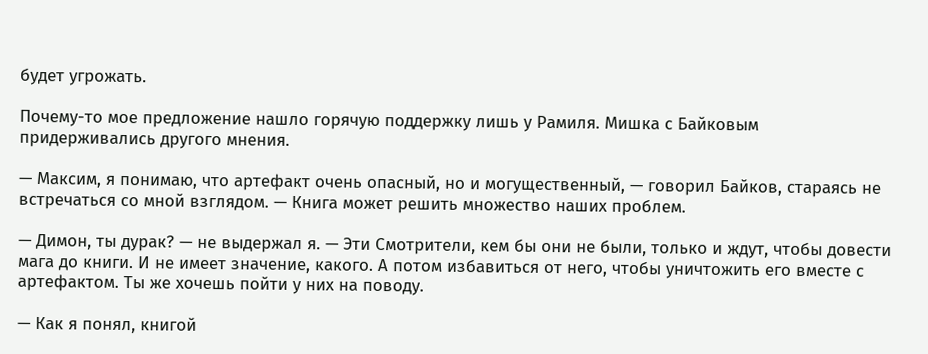будет угрожать.

Почему-то мое предложение нашло горячую поддержку лишь у Рамиля. Мишка с Байковым придерживались другого мнения.

— Максим, я понимаю, что артефакт очень опасный, но и могущественный, — говорил Байков, стараясь не встречаться со мной взглядом. — Книга может решить множество наших проблем.

— Димон, ты дурак? — не выдержал я. — Эти Смотрители, кем бы они не были, только и ждут, чтобы довести мага до книги. И не имеет значение, какого. А потом избавиться от него, чтобы уничтожить его вместе с артефактом. Ты же хочешь пойти у них на поводу.

— Как я понял, книгой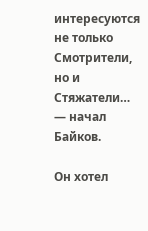интересуются не только Смотрители, но и Стяжатели… — начал Байков.

Он хотел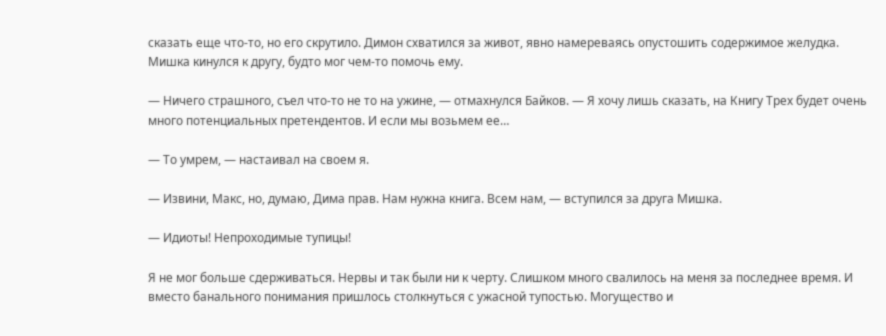сказать еще что-то, но его скрутило. Димон схватился за живот, явно намереваясь опустошить содержимое желудка. Мишка кинулся к другу, будто мог чем-то помочь ему.

— Ничего страшного, съел что-то не то на ужине, — отмахнулся Байков. — Я хочу лишь сказать, на Книгу Трех будет очень много потенциальных претендентов. И если мы возьмем ее…

— То умрем, — настаивал на своем я.

— Извини, Макс, но, думаю, Дима прав. Нам нужна книга. Всем нам, — вступился за друга Мишка.

— Идиоты! Непроходимые тупицы!

Я не мог больше сдерживаться. Нервы и так были ни к черту. Слишком много свалилось на меня за последнее время. И вместо банального понимания пришлось столкнуться с ужасной тупостью. Могущество и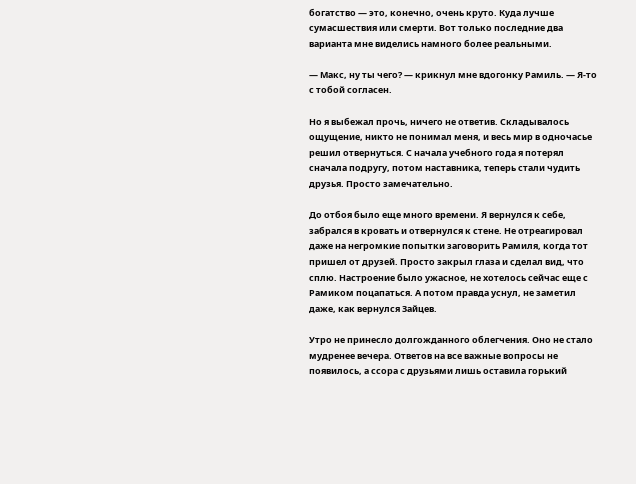богатство — это, конечно, очень круто. Куда лучше сумасшествия или смерти. Вот только последние два варианта мне виделись намного более реальными.

— Макс, ну ты чего? — крикнул мне вдогонку Рамиль. — Я-то с тобой согласен.

Но я выбежал прочь, ничего не ответив. Складывалось ощущение, никто не понимал меня, и весь мир в одночасье решил отвернуться. С начала учебного года я потерял сначала подругу, потом наставника, теперь стали чудить друзья. Просто замечательно.

До отбоя было еще много времени. Я вернулся к себе, забрался в кровать и отвернулся к стене. Не отреагировал даже на негромкие попытки заговорить Рамиля, когда тот пришел от друзей. Просто закрыл глаза и сделал вид, что сплю. Настроение было ужасное, не хотелось сейчас еще с Рамиком поцапаться. А потом правда уснул, не заметил даже, как вернулся Зайцев.

Утро не принесло долгожданного облегчения. Оно не стало мудренее вечера. Ответов на все важные вопросы не появилось, а ссора с друзьями лишь оставила горький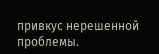привкус нерешенной проблемы.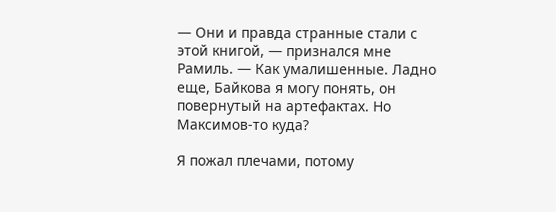— Они и правда странные стали с этой книгой, — признался мне Рамиль. — Как умалишенные. Ладно еще, Байкова я могу понять, он повернутый на артефактах. Но Максимов-то куда?

Я пожал плечами, потому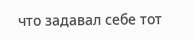что задавал себе тот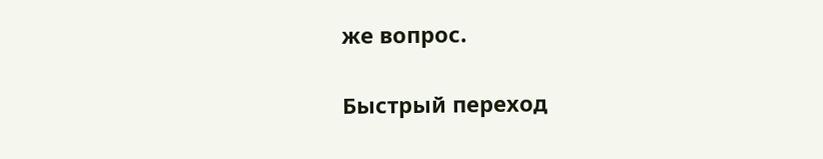же вопрос.

Быстрый переход